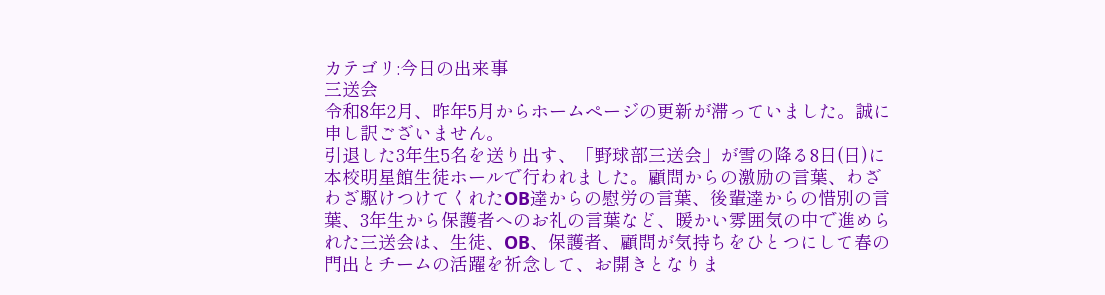カテゴリ:今日の出来事
三送会
令和8年2月、昨年5月からホームページの更新が滞っていました。誠に申し訳ございません。
引退した3年生5名を送り出す、「野球部三送会」が雪の降る8日(日)に本校明星館生徒ホールで行われました。顧問からの激励の言葉、わざわざ駆けつけてくれたOB達からの慰労の言葉、後輩達からの惜別の言葉、3年生から保護者へのお礼の言葉など、暖かい雰囲気の中で進められた三送会は、生徒、OB、保護者、顧問が気持ちをひとつにして春の門出とチームの活躍を祈念して、お開きとなりま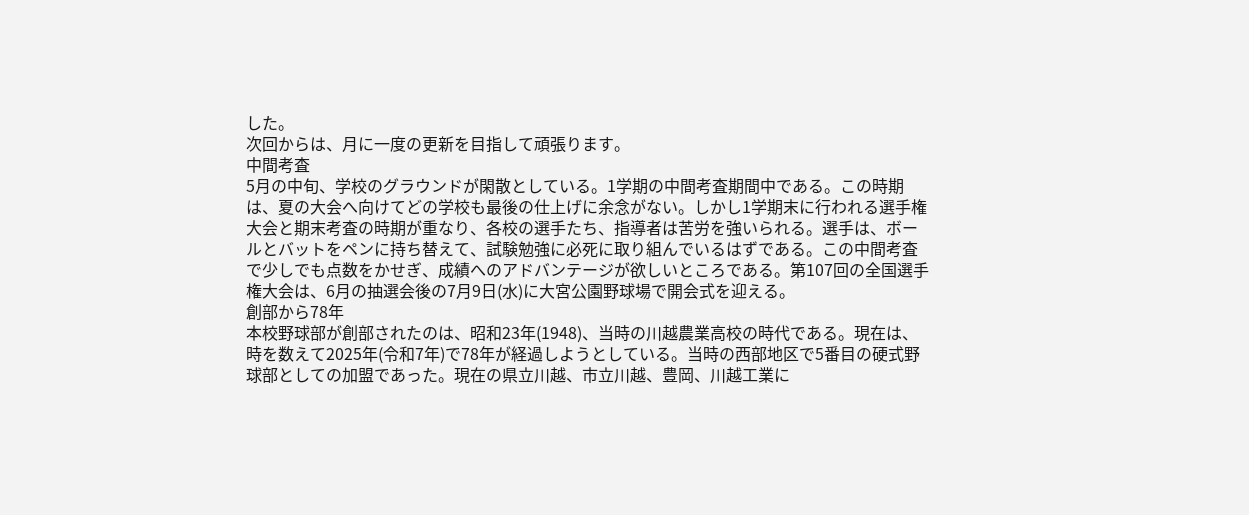した。
次回からは、月に一度の更新を目指して頑張ります。
中間考査
5月の中旬、学校のグラウンドが閑散としている。1学期の中間考査期間中である。この時期は、夏の大会へ向けてどの学校も最後の仕上げに余念がない。しかし1学期末に行われる選手権大会と期末考査の時期が重なり、各校の選手たち、指導者は苦労を強いられる。選手は、ボールとバットをペンに持ち替えて、試験勉強に必死に取り組んでいるはずである。この中間考査で少しでも点数をかせぎ、成績へのアドバンテージが欲しいところである。第107回の全国選手権大会は、6月の抽選会後の7月9日(水)に大宮公園野球場で開会式を迎える。
創部から78年
本校野球部が創部されたのは、昭和23年(1948)、当時の川越農業高校の時代である。現在は、時を数えて2025年(令和7年)で78年が経過しようとしている。当時の西部地区で5番目の硬式野球部としての加盟であった。現在の県立川越、市立川越、豊岡、川越工業に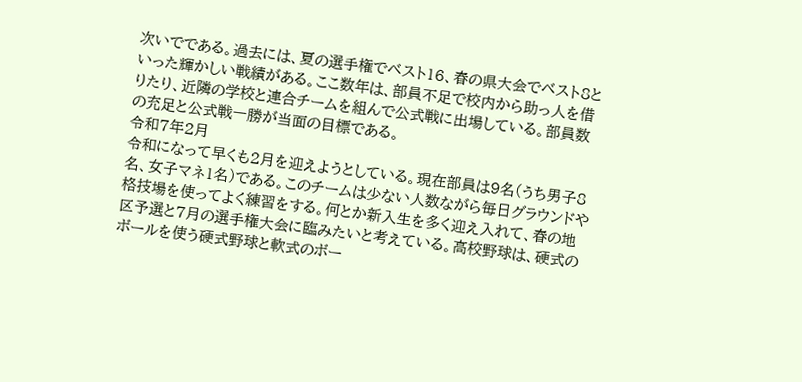次いでである。過去には、夏の選手権でベスト16、春の県大会でベスト8といった輝かしい戦績がある。ここ数年は、部員不足で校内から助っ人を借りたり、近隣の学校と連合チームを組んで公式戦に出場している。部員数の充足と公式戦一勝が当面の目標である。
令和7年2月
令和になって早くも2月を迎えようとしている。現在部員は9名(うち男子8名、女子マネ1名)である。このチームは少ない人数ながら毎日グラウンドや格技場を使ってよく練習をする。何とか新入生を多く迎え入れて、春の地区予選と7月の選手権大会に臨みたいと考えている。高校野球は、硬式のボールを使う硬式野球と軟式のボー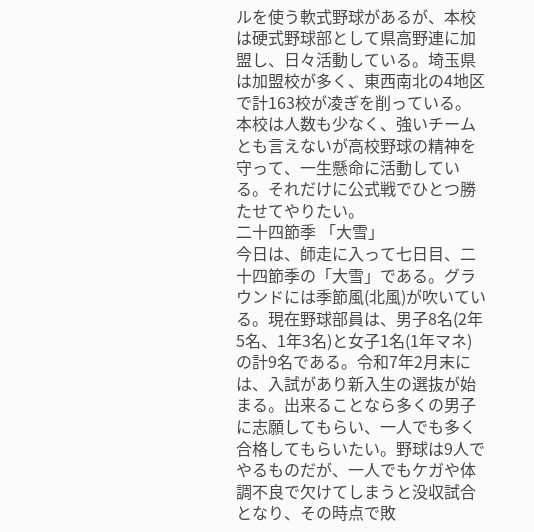ルを使う軟式野球があるが、本校は硬式野球部として県高野連に加盟し、日々活動している。埼玉県は加盟校が多く、東西南北の4地区で計163校が凌ぎを削っている。本校は人数も少なく、強いチームとも言えないが高校野球の精神を守って、一生懸命に活動している。それだけに公式戦でひとつ勝たせてやりたい。
二十四節季 「大雪」
今日は、師走に入って七日目、二十四節季の「大雪」である。グラウンドには季節風(北風)が吹いている。現在野球部員は、男子8名(2年5名、1年3名)と女子1名(1年マネ)の計9名である。令和7年2月末には、入試があり新入生の選抜が始まる。出来ることなら多くの男子に志願してもらい、一人でも多く合格してもらいたい。野球は9人でやるものだが、一人でもケガや体調不良で欠けてしまうと没収試合となり、その時点で敗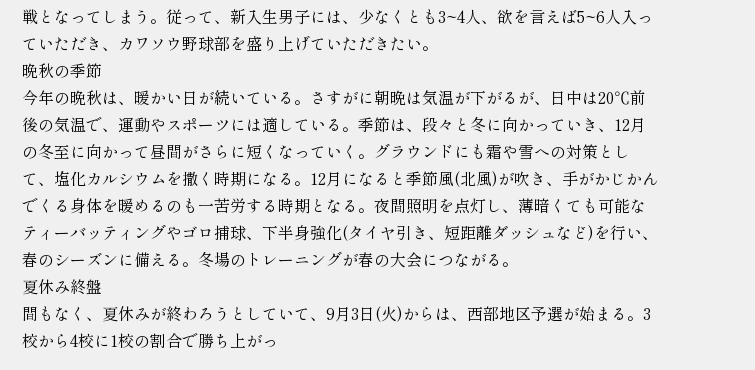戦となってしまう。従って、新入生男子には、少なくとも3~4人、欲を言えば5~6人入っていただき、カワソウ野球部を盛り上げていただきたい。
晩秋の季節
今年の晩秋は、暖かい日が続いている。さすがに朝晩は気温が下がるが、日中は20℃前後の気温で、運動やスポーツには適している。季節は、段々と冬に向かっていき、12月の冬至に向かって昼間がさらに短くなっていく。グラウンドにも霜や雪への対策として、塩化カルシウムを撒く時期になる。12月になると季節風(北風)が吹き、手がかじかんでくる身体を暖めるのも一苦労する時期となる。夜間照明を点灯し、薄暗くても可能なティーバッティングやゴロ捕球、下半身強化(タイヤ引き、短距離ダッシュなど)を行い、春のシーズンに備える。冬場のトレーニングが春の大会につながる。
夏休み終盤
間もなく、夏休みが終わろうとしていて、9月3日(火)からは、西部地区予選が始まる。3校から4校に1校の割合で勝ち上がっ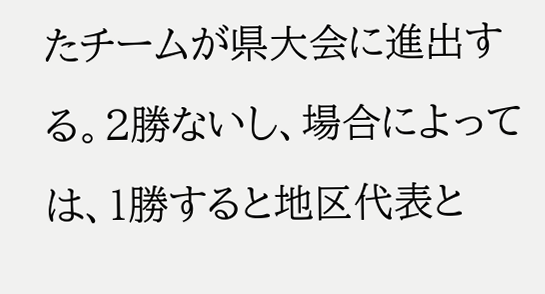たチームが県大会に進出する。2勝ないし、場合によっては、1勝すると地区代表と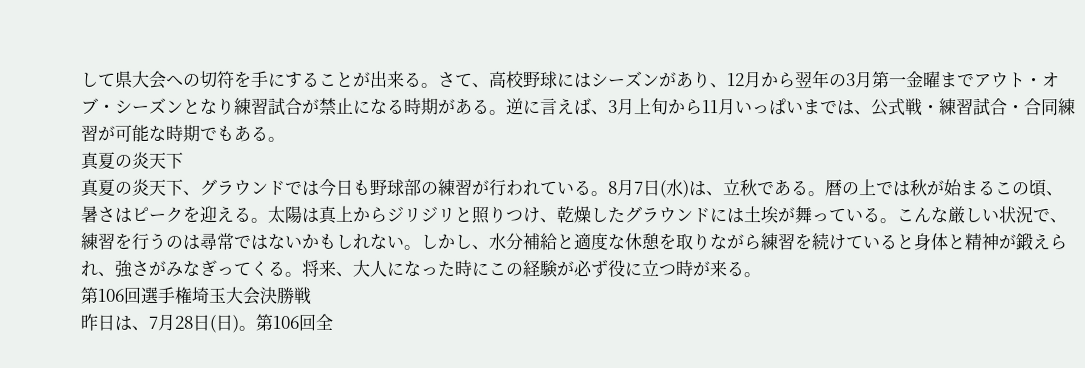して県大会への切符を手にすることが出来る。さて、高校野球にはシーズンがあり、12月から翌年の3月第一金曜までアウト・オブ・シーズンとなり練習試合が禁止になる時期がある。逆に言えば、3月上旬から11月いっぱいまでは、公式戦・練習試合・合同練習が可能な時期でもある。
真夏の炎天下
真夏の炎天下、グラウンドでは今日も野球部の練習が行われている。8月7日(水)は、立秋である。暦の上では秋が始まるこの頃、暑さはピークを迎える。太陽は真上からジリジリと照りつけ、乾燥したグラウンドには土埃が舞っている。こんな厳しい状況で、練習を行うのは尋常ではないかもしれない。しかし、水分補給と適度な休憩を取りながら練習を続けていると身体と精神が鍛えられ、強さがみなぎってくる。将来、大人になった時にこの経験が必ず役に立つ時が来る。
第106回選手権埼玉大会決勝戦
昨日は、7月28日(日)。第106回全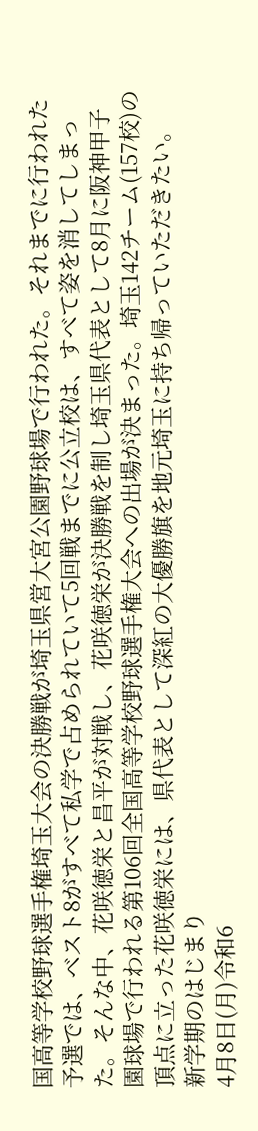国高等学校野球選手権埼玉大会の決勝戦が埼玉県営大宮公園野球場で行われた。それまでに行われた予選では、ベスト8がすべて私学で占められていて5回戦までに公立校は、すべて姿を消してしまった。そんな中、花咲徳栄と昌平が対戦し、花咲徳栄が決勝戦を制し埼玉県代表として8月に阪神甲子園球場で行われる第106回全国高等学校野球選手権大会への出場が決まった。埼玉142チーム(157校)の頂点に立った花咲徳栄には、県代表として深紅の大優勝旗を地元埼玉に持ち帰っていただきたい。
新学期のはじまり
4月8日(月)令和6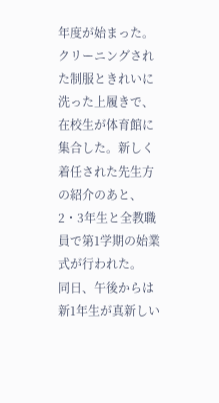年度が始まった。クリーニングされた制服ときれいに洗った上履きで、在校生が体育館に集合した。新しく着任された先生方の紹介のあと、2・3年生と全教職員で第1学期の始業式が行われた。
同日、午後からは新1年生が真新しい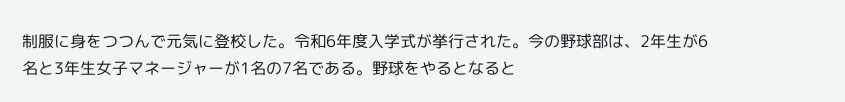制服に身をつつんで元気に登校した。令和6年度入学式が挙行された。今の野球部は、2年生が6名と3年生女子マネージャーが1名の7名である。野球をやるとなると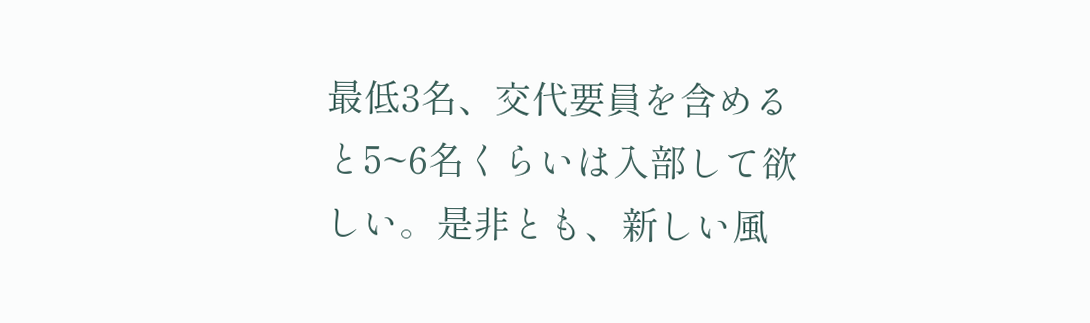最低3名、交代要員を含めると5~6名くらいは入部して欲しい。是非とも、新しい風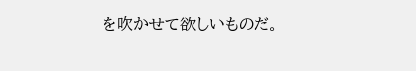を吹かせて欲しいものだ。